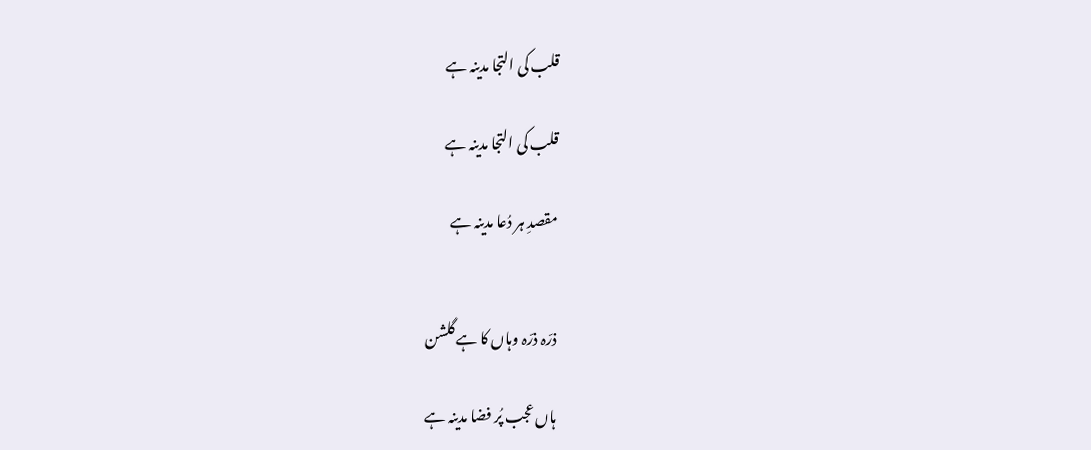قلب کی التجا مدینہ ہے

قلب کی التجا مدینہ ہے

مقصدِ ہر دُعا مدینہ ہے


ذرّہ ذرّہ وہاں کا ہے گلشن

ہاں عجب پُر فضا مدینہ ہے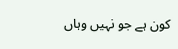کون ہے جو نہیں وہاں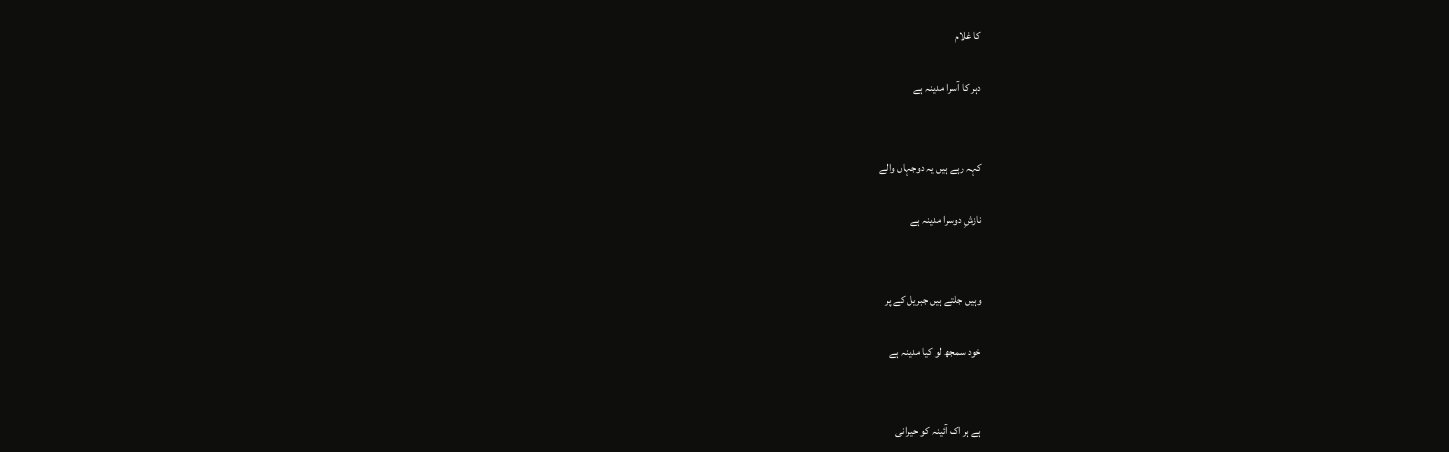کا غلام

دہر کا آسرا مدینہ ہے


کہہ رہے ہیں یہ دوجہاں والے

نازشِ دوسرا مدینہ ہے


وہیں جلتے ہیں جبریل کے پر

خود سمجھ لو کیا مدینہ ہے


ہے ہر اک آئینہ کو حیرانی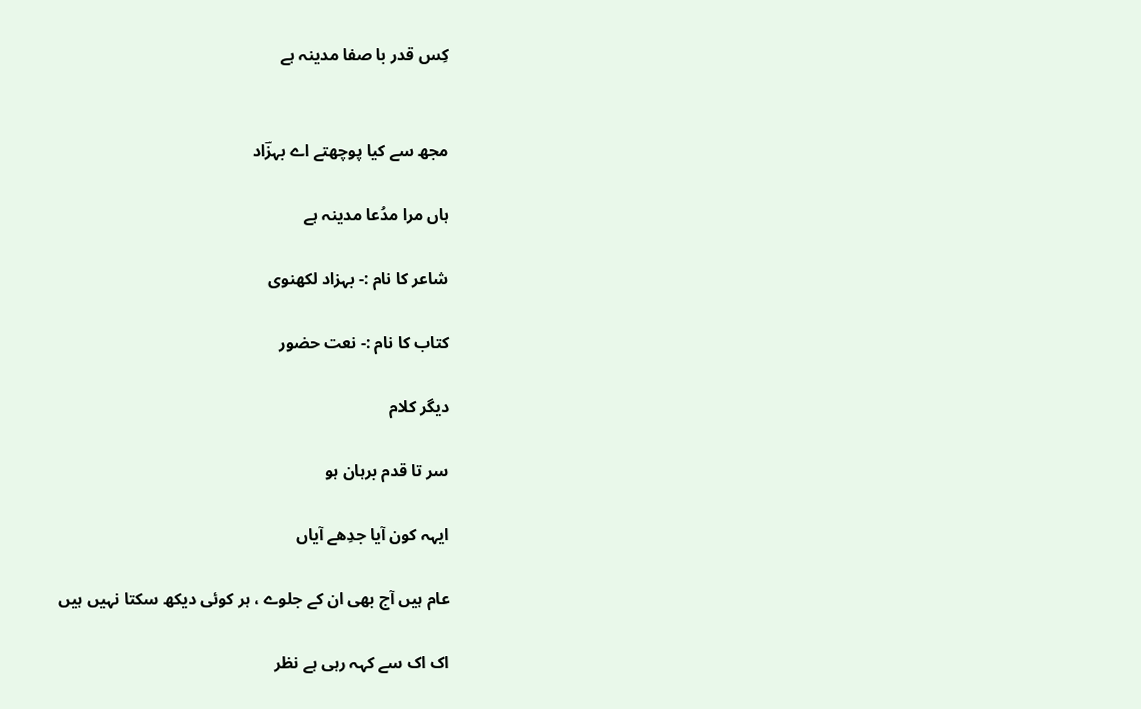کِس قدر با صفا مدینہ ہے


مجھ سے کیا پوچھتے اے بہزؔاد

ہاں مرا مدُعا مدینہ ہے

شاعر کا نام :- بہزاد لکھنوی

کتاب کا نام :- نعت حضور

دیگر کلام

سر تا قدم برہان ہو

ایہہ کون آیا جدِھے آیاں

عام ہیں آج بھی ان کے جلوے ، ہر کوئی دیکھ سکتا نہیں ہیں

اک اک سے کہہ رہی ہے نظر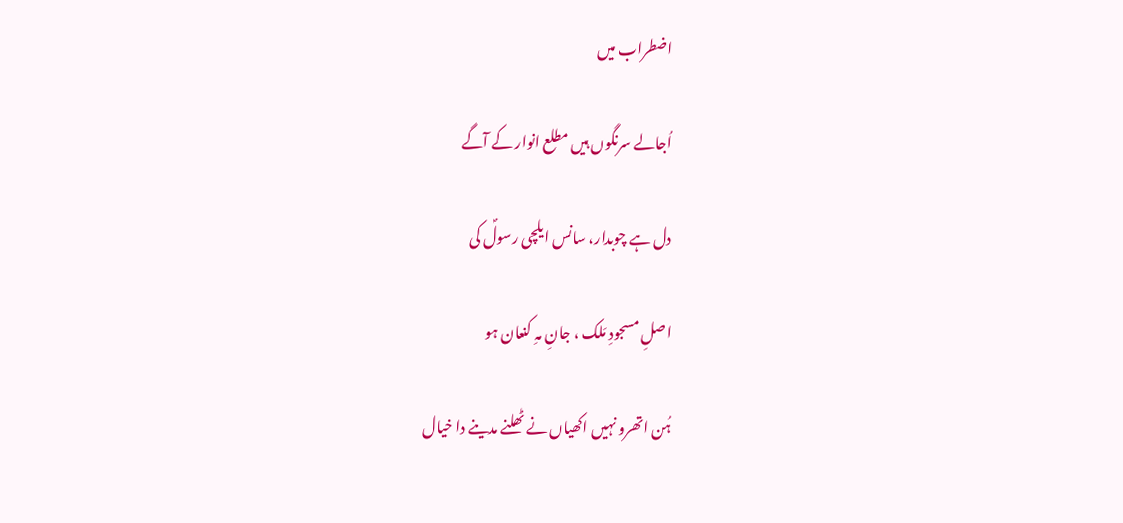اضطراب میں

اُجالے سرنگوں ہیں مطلع انوار کے آگے

دل ہے چوبدار، سانس ایلچی رسولؐ کی

اصلِ مسجودِ مَلک ، جانِ مہِ کنعان ہو

ہُن اتھرو نہیں اکھیاں نے ٹھلنے مدینے دا خیال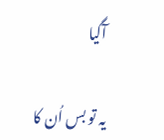آگیا

یہ تو بس اُن کا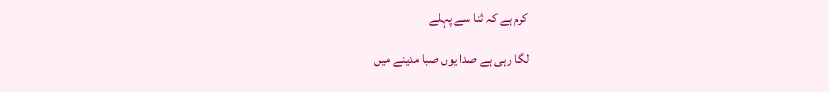کرم ہے کہ ثنا سے پہلے

لگا رہی ہے صدا یوں صبا مدینے میں